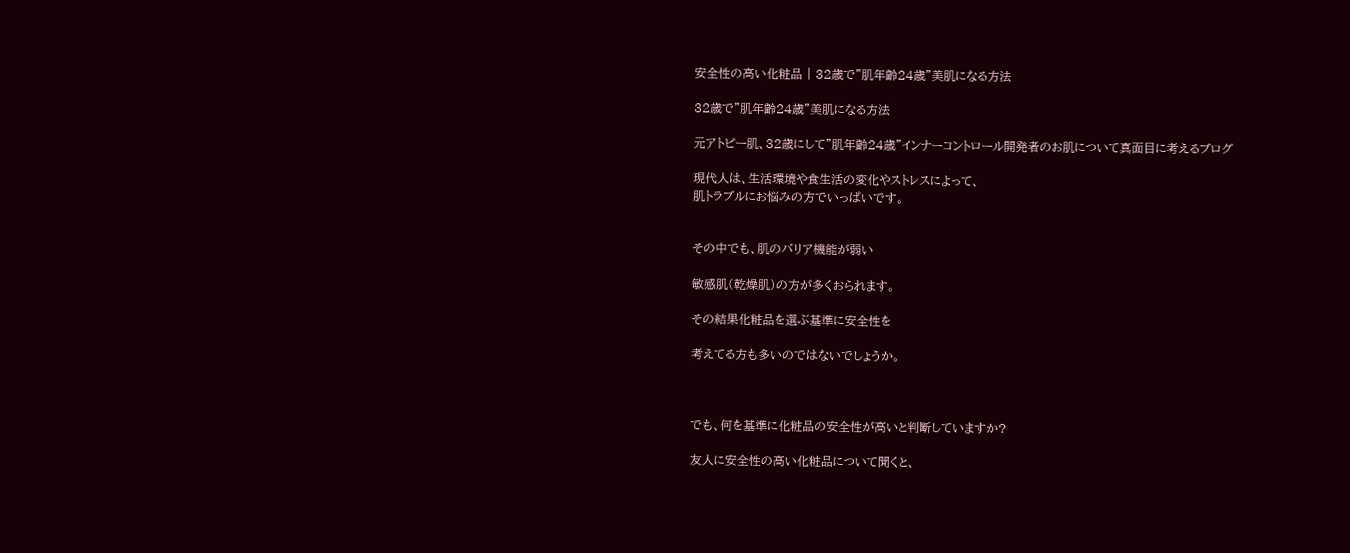安全性の高い化粧品 | 32歳で”肌年齢24歳”美肌になる方法

32歳で”肌年齢24歳”美肌になる方法

元アトピー肌、32歳にして”肌年齢24歳”インナーコントロール開発者のお肌について真面目に考えるブログ

現代人は、生活環境や食生活の変化やストレスによって、
肌トラブルにお悩みの方でいっぱいです。


その中でも、肌のバリア機能が弱い

敏感肌(乾燥肌)の方が多くおられます。

その結果化粧品を選ぶ基準に安全性を

考えてる方も多いのではないでしょうか。



でも、何を基準に化粧品の安全性が高いと判断していますか?

友人に安全性の高い化粧品について聞くと、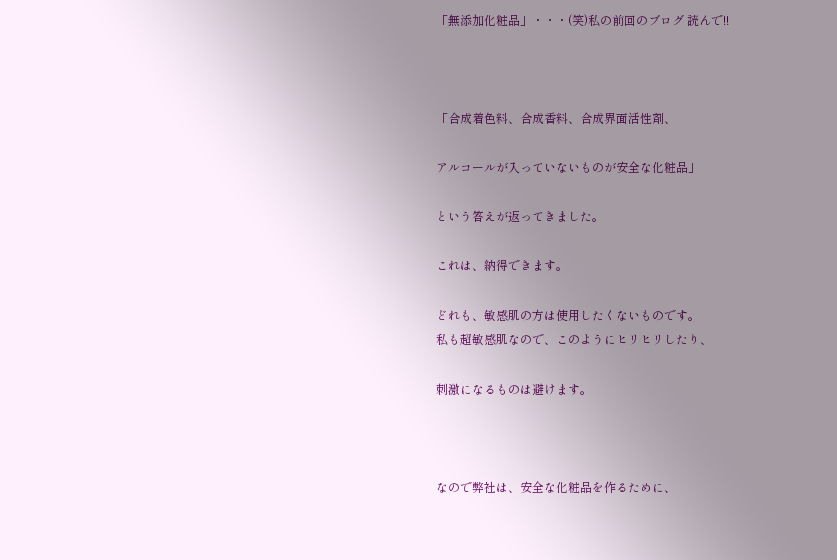「無添加化粧品」・・・(笑)私の前回のブログ 読んで!!



「合成着色料、合成香料、合成界面活性剤、

アルコールが入っていないものが安全な化粧品」

という答えが返ってきました。

これは、納得できます。

どれも、敏感肌の方は使用したくないものです。
私も超敏感肌なので、このようにヒリヒリしたり、

刺激になるものは避けます。



なので弊社は、安全な化粧品を作るために、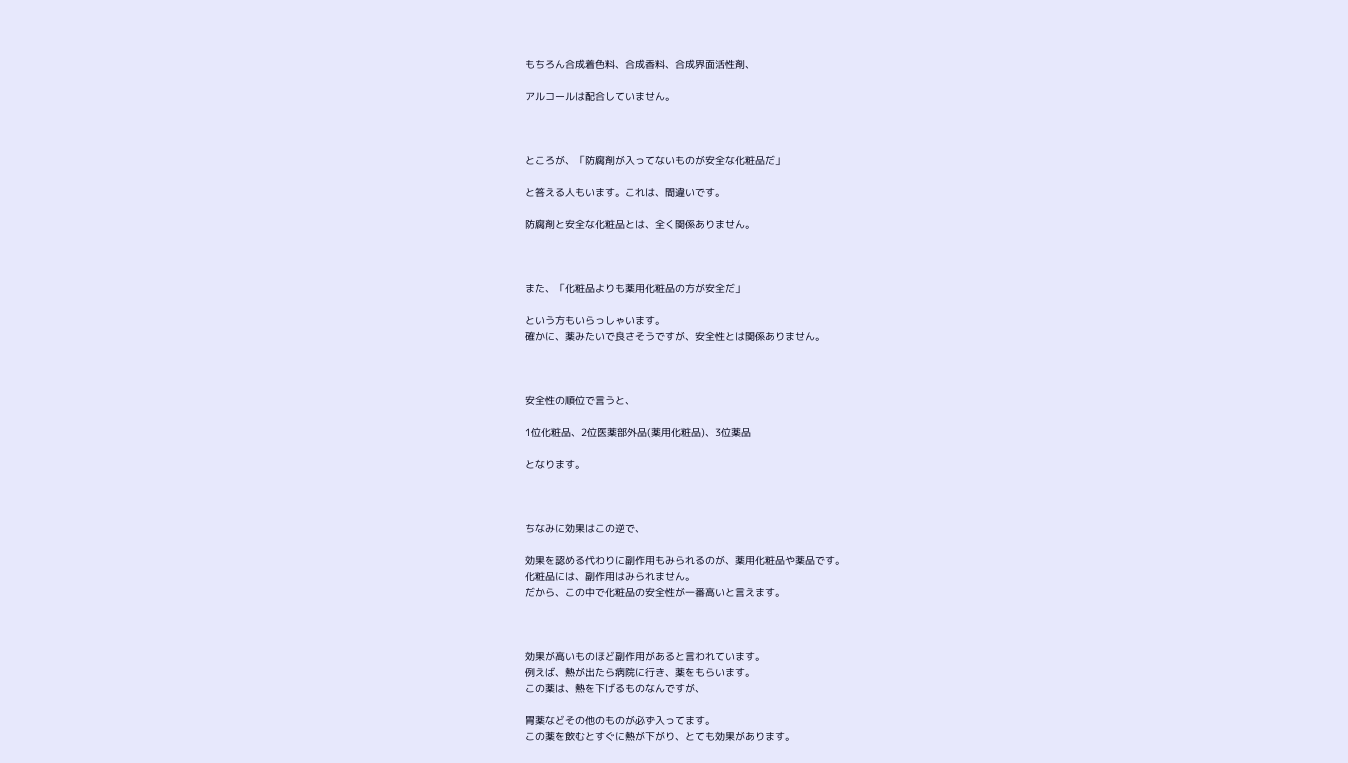もちろん合成着色料、合成香料、合成界面活性剤、

アルコールは配合していません。



ところが、「防腐剤が入ってないものが安全な化粧品だ」

と答える人もいます。これは、間違いです。

防腐剤と安全な化粧品とは、全く関係ありません。



また、「化粧品よりも薬用化粧品の方が安全だ」

という方もいらっしゃいます。
確かに、薬みたいで良さそうですが、安全性とは関係ありません。



安全性の順位で言うと、

1位化粧品、2位医薬部外品(薬用化粧品)、3位薬品

となります。



ちなみに効果はこの逆で、

効果を認める代わりに副作用もみられるのが、薬用化粧品や薬品です。
化粧品には、副作用はみられません。
だから、この中で化粧品の安全性が一番高いと言えます。



効果が高いものほど副作用があると言われています。
例えば、熱が出たら病院に行き、薬をもらいます。
この薬は、熱を下げるものなんですが、

胃薬などその他のものが必ず入ってます。
この薬を飲むとすぐに熱が下がり、とても効果があります。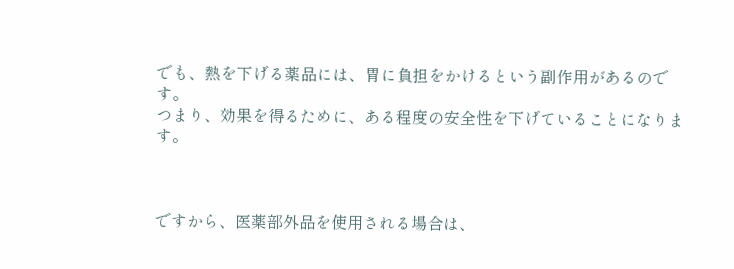でも、熱を下げる薬品には、胃に負担をかけるという副作用があるのです。
つまり、効果を得るために、ある程度の安全性を下げていることになります。



ですから、医薬部外品を使用される場合は、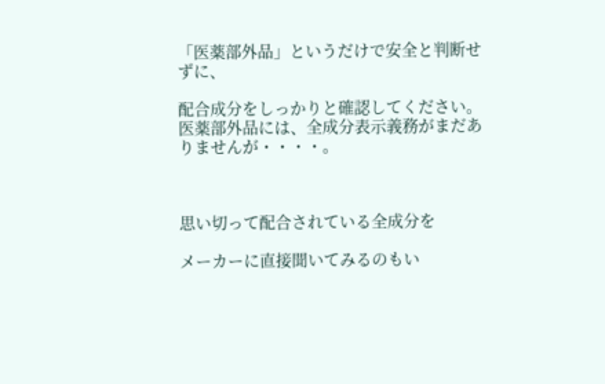「医薬部外品」というだけで安全と判断せずに、

配合成分をしっかりと確認してください。
医薬部外品には、全成分表示義務がまだありませんが・・・・。



思い切って配合されている全成分を

メーカーに直接聞いてみるのもい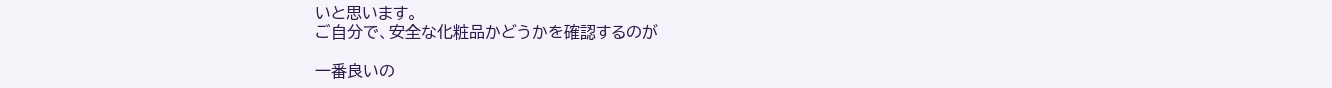いと思います。
ご自分で、安全な化粧品かどうかを確認するのが

一番良いの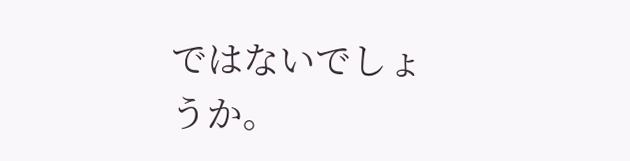ではないでしょうか。